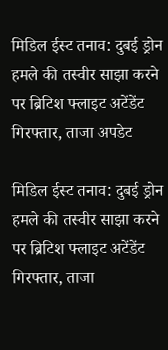मिडिल ईस्ट तनाव: दुबई ड्रोन हमले की तस्वीर साझा करने पर ब्रिटिश फ्लाइट अटेंडेंट गिरफ्तार, ताजा अपडेट

मिडिल ईस्ट तनाव: दुबई ड्रोन हमले की तस्वीर साझा करने पर ब्रिटिश फ्लाइट अटेंडेंट गिरफ्तार, ताजा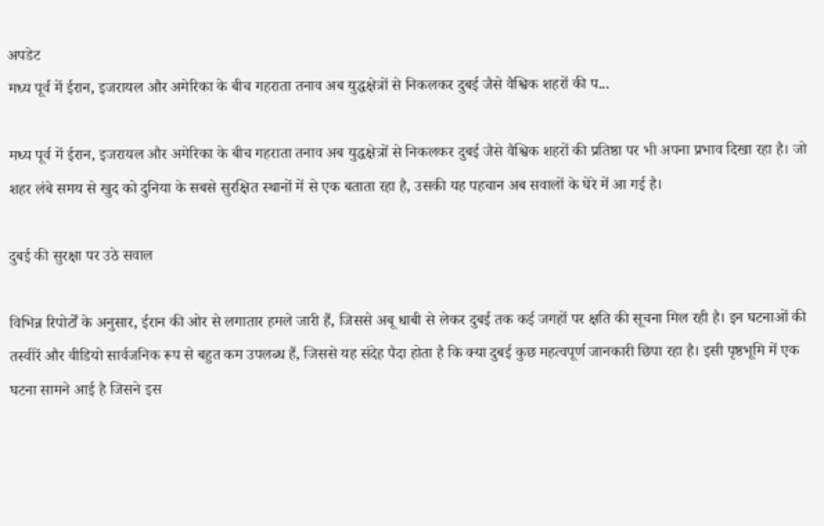अपडेट
मध्य पूर्व में ईरान, इजरायल और अमेरिका के बीच गहराता तनाव अब युद्धक्षेत्रों से निकलकर दुबई जैसे वैश्विक शहरों की प...

मध्य पूर्व में ईरान, इजरायल और अमेरिका के बीच गहराता तनाव अब युद्धक्षेत्रों से निकलकर दुबई जैसे वैश्विक शहरों की प्रतिष्ठा पर भी अपना प्रभाव दिखा रहा है। जो शहर लंबे समय से खुद को दुनिया के सबसे सुरक्षित स्थानों में से एक बताता रहा है, उसकी यह पहचान अब सवालों के घेरे में आ गई है।

दुबई की सुरक्षा पर उठे सवाल

विभिन्न रिपोर्टों के अनुसार, ईरान की ओर से लगातार हमले जारी हैं, जिससे अबू धाबी से लेकर दुबई तक कई जगहों पर क्षति की सूचना मिल रही है। इन घटनाओं की तस्वीरें और वीडियो सार्वजनिक रूप से बहुत कम उपलब्ध हैं, जिससे यह संदेह पैदा होता है कि क्या दुबई कुछ महत्वपूर्ण जानकारी छिपा रहा है। इसी पृष्ठभूमि में एक घटना सामने आई है जिसने इस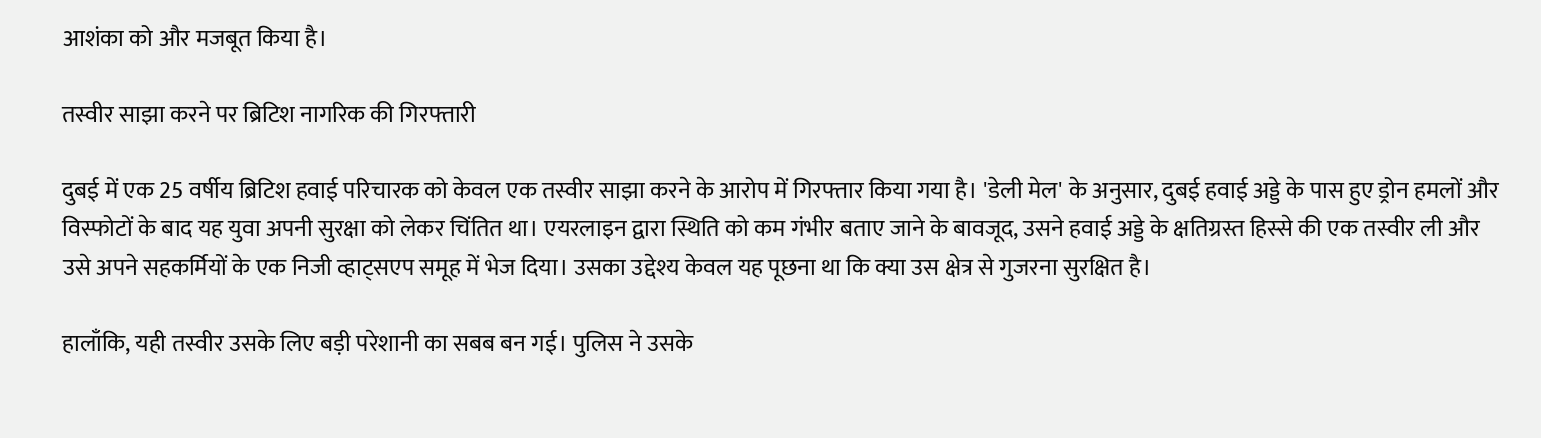आशंका को और मजबूत किया है।

तस्वीर साझा करने पर ब्रिटिश नागरिक की गिरफ्तारी

दुबई में एक 25 वर्षीय ब्रिटिश हवाई परिचारक को केवल एक तस्वीर साझा करने के आरोप में गिरफ्तार किया गया है। 'डेली मेल' के अनुसार, दुबई हवाई अड्डे के पास हुए ड्रोन हमलों और विस्फोटों के बाद यह युवा अपनी सुरक्षा को लेकर चिंतित था। एयरलाइन द्वारा स्थिति को कम गंभीर बताए जाने के बावजूद, उसने हवाई अड्डे के क्षतिग्रस्त हिस्से की एक तस्वीर ली और उसे अपने सहकर्मियों के एक निजी व्हाट्सएप समूह में भेज दिया। उसका उद्देश्य केवल यह पूछना था कि क्या उस क्षेत्र से गुजरना सुरक्षित है।

हालाँकि, यही तस्वीर उसके लिए बड़ी परेशानी का सबब बन गई। पुलिस ने उसके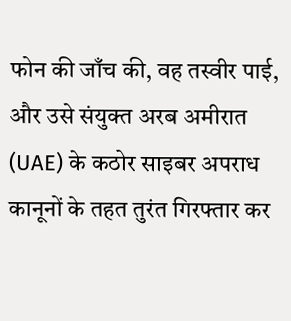फोन की जाँच की, वह तस्वीर पाई, और उसे संयुक्त अरब अमीरात (UAE) के कठोर साइबर अपराध कानूनों के तहत तुरंत गिरफ्तार कर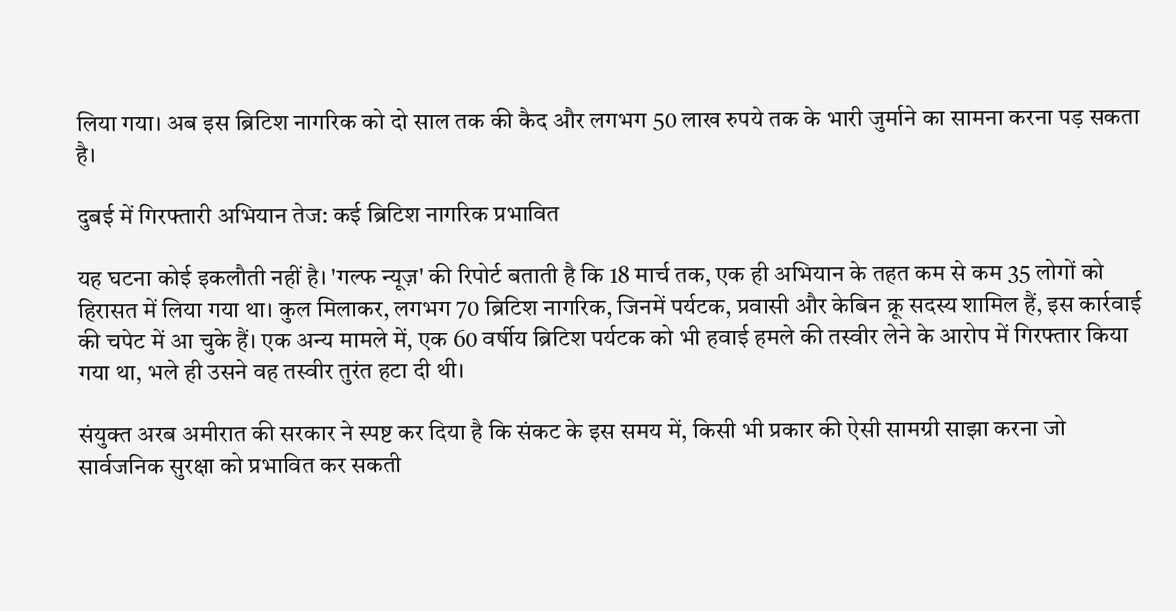लिया गया। अब इस ब्रिटिश नागरिक को दो साल तक की कैद और लगभग 50 लाख रुपये तक के भारी जुर्माने का सामना करना पड़ सकता है।

दुबई में गिरफ्तारी अभियान तेज: कई ब्रिटिश नागरिक प्रभावित

यह घटना कोई इकलौती नहीं है। 'गल्फ न्यूज़' की रिपोर्ट बताती है कि 18 मार्च तक, एक ही अभियान के तहत कम से कम 35 लोगों को हिरासत में लिया गया था। कुल मिलाकर, लगभग 70 ब्रिटिश नागरिक, जिनमें पर्यटक, प्रवासी और केबिन क्रू सदस्य शामिल हैं, इस कार्रवाई की चपेट में आ चुके हैं। एक अन्य मामले में, एक 60 वर्षीय ब्रिटिश पर्यटक को भी हवाई हमले की तस्वीर लेने के आरोप में गिरफ्तार किया गया था, भले ही उसने वह तस्वीर तुरंत हटा दी थी।

संयुक्त अरब अमीरात की सरकार ने स्पष्ट कर दिया है कि संकट के इस समय में, किसी भी प्रकार की ऐसी सामग्री साझा करना जो सार्वजनिक सुरक्षा को प्रभावित कर सकती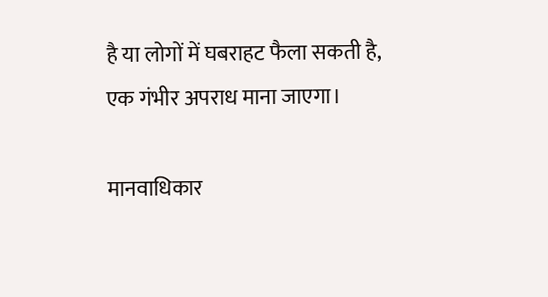है या लोगों में घबराहट फैला सकती है, एक गंभीर अपराध माना जाएगा।

मानवाधिकार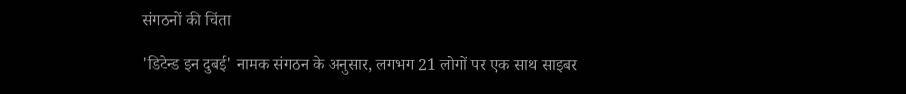संगठनों की चिंता

'डिटेन्ड इन दुबई' नामक संगठन के अनुसार, लगभग 21 लोगों पर एक साथ साइबर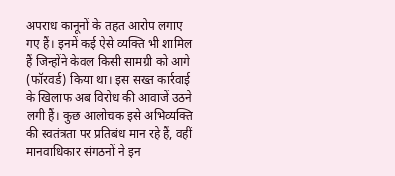अपराध कानूनों के तहत आरोप लगाए गए हैं। इनमें कई ऐसे व्यक्ति भी शामिल हैं जिन्होंने केवल किसी सामग्री को आगे (फॉरवर्ड) किया था। इस सख्त कार्रवाई के खिलाफ अब विरोध की आवाजें उठने लगी हैं। कुछ आलोचक इसे अभिव्यक्ति की स्वतंत्रता पर प्रतिबंध मान रहे हैं, वहीं मानवाधिकार संगठनों ने इन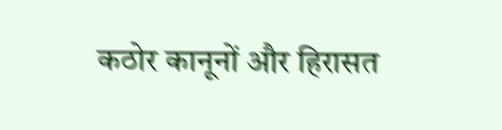कठोर कानूनों और हिरासत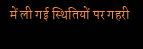में ली गई स्थितियों पर गहरी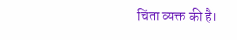चिंता व्यक्त की है।